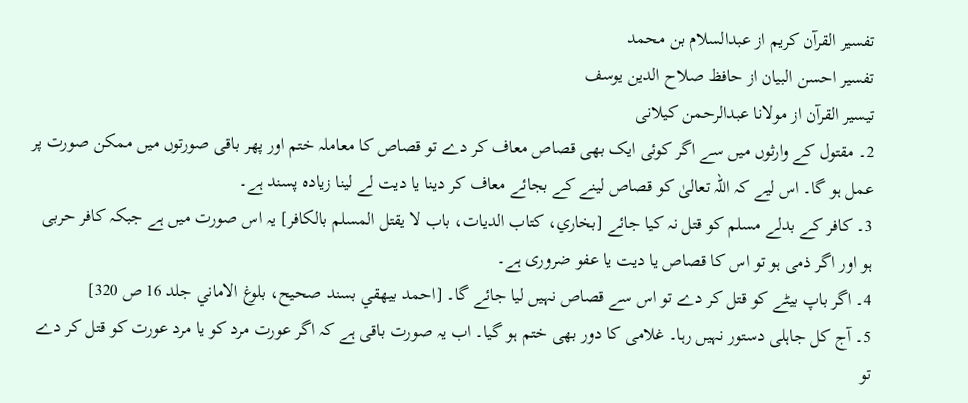تفسیر القرآن کریم از عبدالسلام بن محمد
تفسیر احسن البیان از حافظ صلاح الدین یوسف
تيسير القرآن از مولانا عبدالرحمن کیلانی
2۔ مقتول کے وارثوں میں سے اگر کوئی ایک بھی قصاص معاف کر دے تو قصاص کا معاملہ ختم اور پھر باقی صورتوں میں ممکن صورت پر عمل ہو گا۔ اس لیے کہ اللہ تعالیٰ کو قصاص لینے کے بجائے معاف کر دینا یا دیت لے لینا زیادہ پسند ہے۔
3۔ کافر کے بدلے مسلم کو قتل نہ کیا جائے [بخاري، كتاب الديات، باب لا يقتل المسلم بالكافر] یہ اس صورت میں ہے جبکہ کافر حربی ہو اور اگر ذمی ہو تو اس کا قصاص یا دیت یا عفو ضروری ہے۔
4۔ اگر باپ بیٹے کو قتل کر دے تو اس سے قصاص نہیں لیا جائے گا۔ [احمد بيهقي بسند صحيح، بلوغ الاماني جلد 16 ص 320]
5۔ آج کل جاہلی دستور نہیں رہا۔ غلامی کا دور بھی ختم ہو گیا۔ اب یہ صورت باقی ہے کہ اگر عورت مرد کو یا مرد عورت کو قتل کر دے تو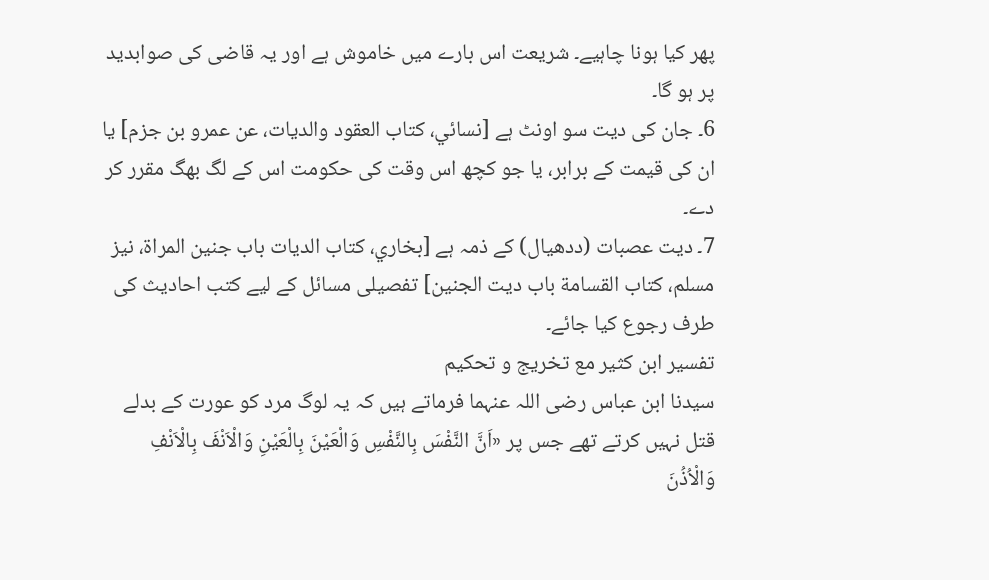پھر کیا ہونا چاہیے۔ شریعت اس بارے میں خاموش ہے اور یہ قاضی کی صوابدید پر ہو گا۔
6۔ جان کی دیت سو اونٹ ہے [نسائي، كتاب العقود والديات، عن عمرو بن جزم] یا ان کی قیمت کے برابر، یا جو کچھ اس وقت کی حکومت اس کے لگ بھگ مقرر کر دے۔
7۔ دیت عصبات (ددھیال) کے ذمہ ہے [بخاري، كتاب الديات باب جنين المراة، نيز مسلم، كتاب القسامة باب ديت الجنين] تفصیلی مسائل کے لیے کتب احادیث کی طرف رجوع کیا جائے۔
تفسیر ابن کثیر مع تخریج و تحکیم
سیدنا ابن عباس رضی اللہ عنہما فرماتے ہیں کہ یہ لوگ مرد کو عورت کے بدلے قتل نہیں کرتے تھے جس پر «اَنَّ النَّفْسَ بِالنَّفْسِ وَالْعَيْنَ بِالْعَيْنِ وَالْاَنْفَ بِالْاَنْفِ وَالْاُذُنَ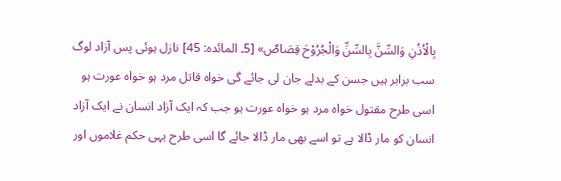بِالْاُذُنِ وَالسِّنَّ بِالسِّنِّ وَالْجُرُوْحَ قِصَاصٌ» [5۔ المائدہ: 45] نازل ہوئی پس آزاد لوگ سب برابر ہیں جسن کے بدلے جان لی جائے گی خواہ قاتل مرد ہو خواہ عورت ہو اسی طرح مقتول خواہ مرد ہو خواہ عورت ہو جب کہ ایک آزاد انسان نے ایک آزاد انسان کو مار ڈالا ہے تو اسے بھی مار ڈالا جائے گا اسی طرح یہی حکم غلاموں اور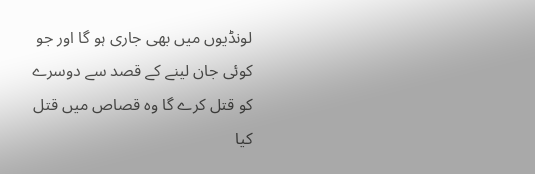لونڈیوں میں بھی جاری ہو گا اور جو کوئی جان لینے کے قصد سے دوسرے کو قتل کرے گا وہ قصاص میں قتل کیا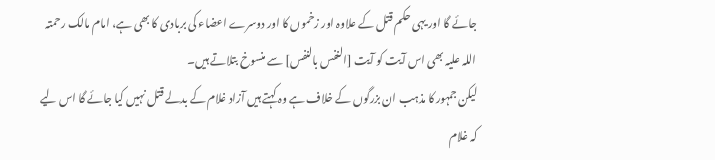جائے گا اور یہی حکم قتل کے علاوہ اور زخموں کا اور دوسرے اعضاء کی بربادی کا بھی ہے، امام مالک رحمتہ اللہ علیہ بھی اس آیت کو آیت [النفس بالنفس] سے منسوخ بتلاتے ہیں۔
لیکن جمہور کا مذہب ان بزرگوں کے خلاف ہے وہ کہتے ہیں آزاد غلام کے بدلے قتل نہیں کیا جائے گا اس لیے کہ غلام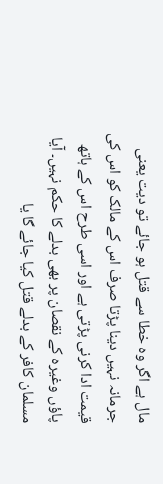مال ہے اگر وہ خطا سے قتل ہو جائے تو دیت یعنی جرمانہ نہیں دینا پڑتا صرف اس کے مالک کو اس کی قیمت ادا کرنی پڑتی ہے اور اسی طرح اس کے ہاتھ پاؤں وغیرہ کے نقصان پر بھی بدلے کا حکم نہیں۔ آیا مسلمان کافر کے بدلے قتل کیا جائے گا یا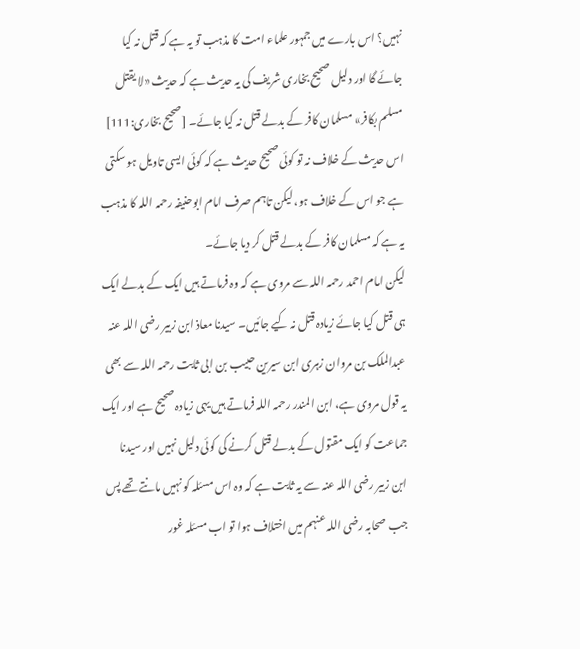نہیں؟ اس بارے میں جمہور علماء امت کا مذہب تو یہ ہے کہ قتل نہ کیا جائے گا اور دلیل صحیح بخاری شریف کی یہ حدیث ہے کہ حدیث «لا یقتل مسلم بکافر» مسلمان کافر کے بدلے قتل نہ کیا جائے۔ [صحیح بخاری:111]
اس حدیث کے خلاف نہ تو کوئی صحیح حدیث ہے کہ کوئی ایسی تاویل ہو سکتی ہے جو اس کے خلاف ہو، لیکن تاہم صرف امام ابوحنیفہ رحمہ اللہ کا مذہب یہ ہے کہ مسلمان کافر کے بدلے قتل کر دیا جائے۔
لیکن امام احمد رحمہ اللہ سے مروی ہے کہ وہ فرماتے ہیں ایک کے بدلے ایک ہی قتل کیا جائے زیادہ قتل نہ کیے جائیں۔ سیدنا معاذ ابن زبیر رضی اللہ عنہ عبدالملک بن مروان زہری ابن سیرین حبیب بن ابی ثابت رحمہ اللہ سے بھی یہ قول مروی ہے، ابن المندر رحمہ اللہ فرماتے ہیں یہی زیادہ صحیح ہے اور ایک جماعت کو ایک مقتول کے بدلے قتل کرنے کی کوئی دلیل نہیں اور سیدنا ابن زبیر رضی اللہ عنہ سے یہ ثابت ہے کہ وہ اس مسئلہ کو نہیں مانتے تھے پس جب صحابہ رضی اللہ عنہم میں اختلاف ہوا تو اب مسئلہ غور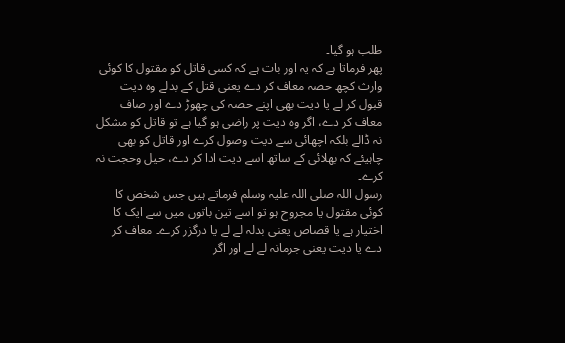طلب ہو گیا۔
پھر فرماتا ہے کہ یہ اور بات ہے کہ کسی قاتل کو مقتول کا کوئی وارث کچھ حصہ معاف کر دے یعنی قتل کے بدلے وہ دیت قبول کر لے یا دیت بھی اپنے حصہ کی چھوڑ دے اور صاف معاف کر دے، اگر وہ دیت پر راضی ہو گیا ہے تو قاتل کو مشکل نہ ڈالے بلکہ اچھائی سے دیت وصول کرے اور قاتل کو بھی چاہیئے کہ بھلائی کے ساتھ اسے دیت ادا کر دے، حیل وحجت نہ کرے۔
رسول اللہ صلی اللہ علیہ وسلم فرماتے ہیں جس شخص کا کوئی مقتول یا مجروح ہو تو اسے تین باتوں میں سے ایک کا اختیار ہے یا قصاص یعنی بدلہ لے لے یا درگزر کرے۔ معاف کر دے یا دیت یعنی جرمانہ لے لے اور اگر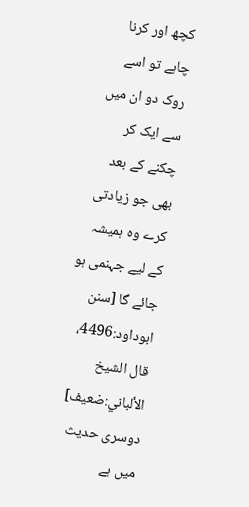کچھ اور کرنا چاہے تو اسے روک دو ان میں سے ایک کر چکنے کے بعد بھی جو زیادتی کرے وہ ہمیشہ کے لیے جہنمی ہو جائے گا [سنن ابوداود:4496، قال الشيخ الألباني:ضعیف] دوسری حدیث میں ہے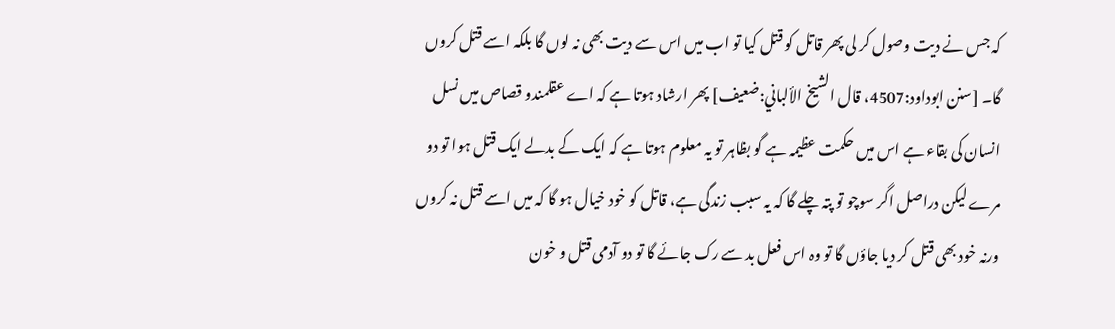کہ جس نے دیت وصول کر لی پھر قاتل کو قتل کیا تو اب میں اس سے دیت بھی نہ لوں گا بلکہ اسے قتل کروں گا۔ [سنن ابوداود:4507، قال الشيخ الألباني:ضعیف] پھر ارشاد ہوتا ہے کہ اے عقلمندو قصاص میں نسل انسان کی بقاء ہے اس میں حکمت عظیمہ ہے گو بظاہر تو یہ معلوم ہوتا ہے کہ ایک کے بدلے ایک قتل ہوا تو دو مرے لیکن دراصل اگر سوچو تو پتہ چلے گا کہ یہ سبب زندگی ہے، قاتل کو خود خیال ہو گا کہ میں اسے قتل نہ کروں ورنہ خود بھی قتل کر دیا جاؤں گا تو وہ اس فعل بد سے رک جائے گا تو دو آدمی قتل و خون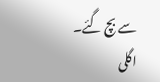سے بچ گئے۔
اگلی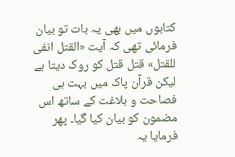کتابوں میں بھی یہ بات تو بیان فرمائی تھی کہ آیت «القتل انفی للقتل» قتل قتل کو روک دیتا ہے لیکن قرآن پاک میں بہت ہی فصاحت و بلاغت کے ساتھ اس مضمون کو بیان کیا گیا۔ پھر فرمایا یہ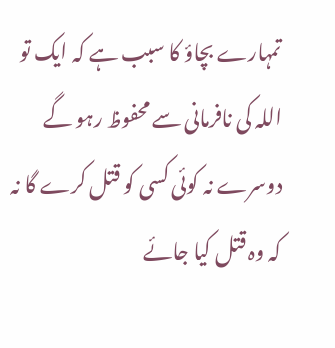تمہارے بچاؤ کا سبب ہے کہ ایک تو اللہ کی نافرمانی سے محفوظ رہو گے دوسرے نہ کوئی کسی کو قتل کرے گا نہ کہ وہ قتل کیا جائے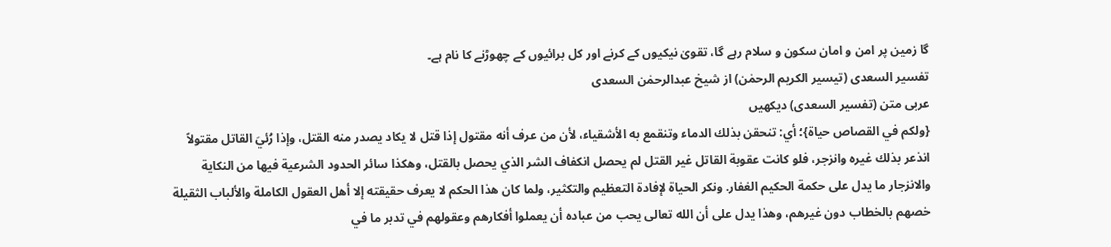گا زمین پر امن و امان سکون و سلام رہے گا، تقویٰ نیکیوں کے کرنے اور کل برائیوں کے چھوڑنے کا نام ہے۔
تفسیر السعدی (تیسیر الکریم الرحمٰن) از شیخ عبدالرحمٰن السعدی
عربی متن (تفسیر السعدی) دیکھیں
{ولكم في القصاص حياة}؛ أي: تنحقن بذلك الدماء وتنقمع به الأشقياء، لأن من عرف أنه مقتول إذا قتل لا يكاد يصدر منه القتل، وإذا رُئيَ القاتل مقتولاً انذعر بذلك غيره وانزجر، فلو كانت عقوبة القاتل غير القتل لم يحصل انكفاف الشر الذي يحصل بالقتل، وهكذا سائر الحدود الشرعية فيها من النكاية والانزجار ما يدل على حكمة الحكيم الغفار. ونكر الحياة لإفادة التعظيم والتكثير، ولما كان هذا الحكم لا يعرف حقيقته إلا أهل العقول الكاملة والألباب الثقيلة خصهم بالخطاب دون غيرهم، وهذا يدل على أن الله تعالى يحب من عباده أن يعملوا أفكارهم وعقولهم في تدبر ما في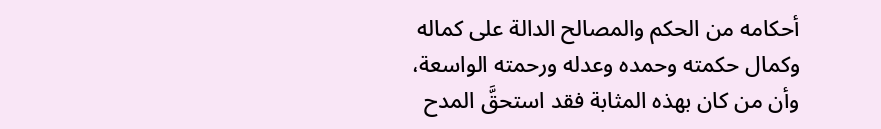أحكامه من الحكم والمصالح الدالة على كماله وكمال حكمته وحمده وعدله ورحمته الواسعة، وأن من كان بهذه المثابة فقد استحقَّ المدح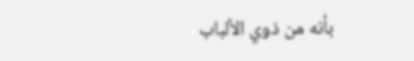بأنه من ذوي الألباب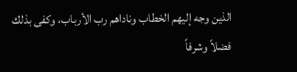الذين وجه إليهم الخطاب وناداهم رب الأرباب، وكفى بذلك فضلاً وشرفاً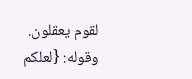لقوم يعقلون.
وقوله: {لعلكم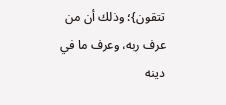تتقون}؛ وذلك أن من عرف ربه، وعرف ما في دينه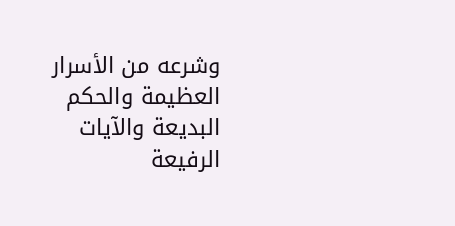وشرعه من الأسرار العظيمة والحكم البديعة والآيات الرفيعة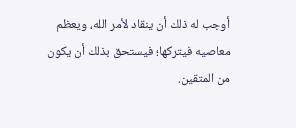أوجب له ذلك أن ينقاد لأمر الله، ويعظم معاصيه فيتركها؛ فيستحق بذلك أن يكون من المتقين.